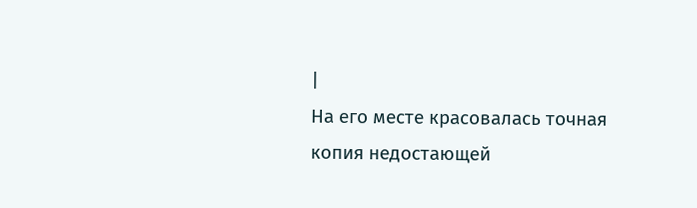|
На его месте красовалась точная копия недостающей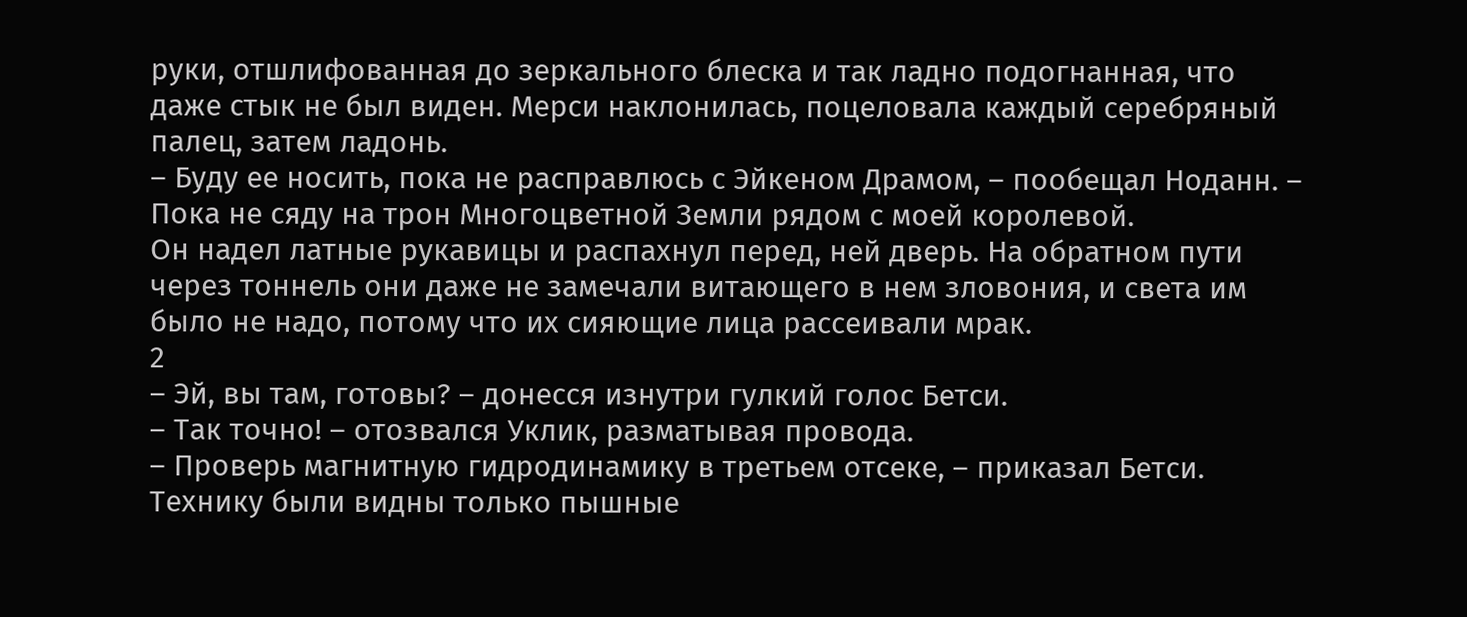руки, отшлифованная до зеркального блеска и так ладно подогнанная, что даже стык не был виден. Мерси наклонилась, поцеловала каждый серебряный палец, затем ладонь.
– Буду ее носить, пока не расправлюсь с Эйкеном Драмом, – пообещал Ноданн. – Пока не сяду на трон Многоцветной Земли рядом с моей королевой.
Он надел латные рукавицы и распахнул перед, ней дверь. На обратном пути через тоннель они даже не замечали витающего в нем зловония, и света им было не надо, потому что их сияющие лица рассеивали мрак.
2
– Эй, вы там, готовы? – донесся изнутри гулкий голос Бетси.
– Так точно! – отозвался Уклик, разматывая провода.
– Проверь магнитную гидродинамику в третьем отсеке, – приказал Бетси.
Технику были видны только пышные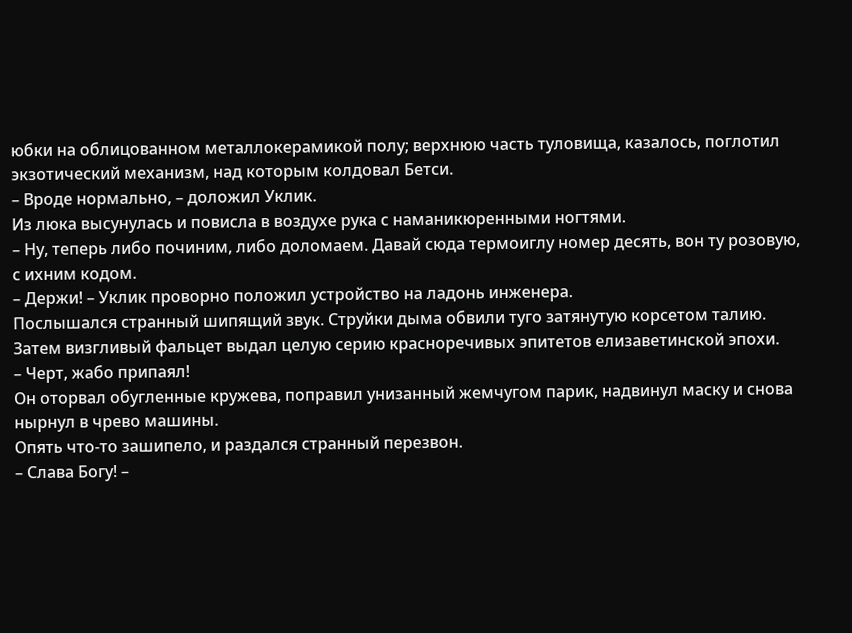юбки на облицованном металлокерамикой полу; верхнюю часть туловища, казалось, поглотил экзотический механизм, над которым колдовал Бетси.
– Вроде нормально, – доложил Уклик.
Из люка высунулась и повисла в воздухе рука с наманикюренными ногтями.
– Ну, теперь либо починим, либо доломаем. Давай сюда термоиглу номер десять, вон ту розовую, с ихним кодом.
– Держи! – Уклик проворно положил устройство на ладонь инженера.
Послышался странный шипящий звук. Струйки дыма обвили туго затянутую корсетом талию. Затем визгливый фальцет выдал целую серию красноречивых эпитетов елизаветинской эпохи.
– Черт, жабо припаял!
Он оторвал обугленные кружева, поправил унизанный жемчугом парик, надвинул маску и снова нырнул в чрево машины.
Опять что-то зашипело, и раздался странный перезвон.
– Слава Богу! –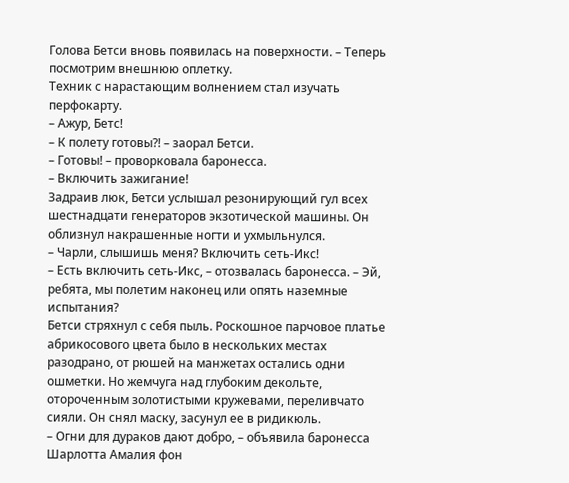Голова Бетси вновь появилась на поверхности. – Теперь посмотрим внешнюю оплетку.
Техник с нарастающим волнением стал изучать перфокарту.
– Ажур, Бетс!
– К полету готовы?! – заорал Бетси.
– Готовы! – проворковала баронесса.
– Включить зажигание!
Задраив люк, Бетси услышал резонирующий гул всех шестнадцати генераторов экзотической машины. Он облизнул накрашенные ногти и ухмыльнулся.
– Чарли, слышишь меня? Включить сеть-Икс!
– Есть включить сеть-Икс, – отозвалась баронесса. – Эй, ребята, мы полетим наконец или опять наземные испытания?
Бетси стряхнул с себя пыль. Роскошное парчовое платье абрикосового цвета было в нескольких местах разодрано, от рюшей на манжетах остались одни ошметки. Но жемчуга над глубоким декольте, отороченным золотистыми кружевами, переливчато сияли. Он снял маску, засунул ее в ридикюль.
– Огни для дураков дают добро, – объявила баронесса Шарлотта Амалия фон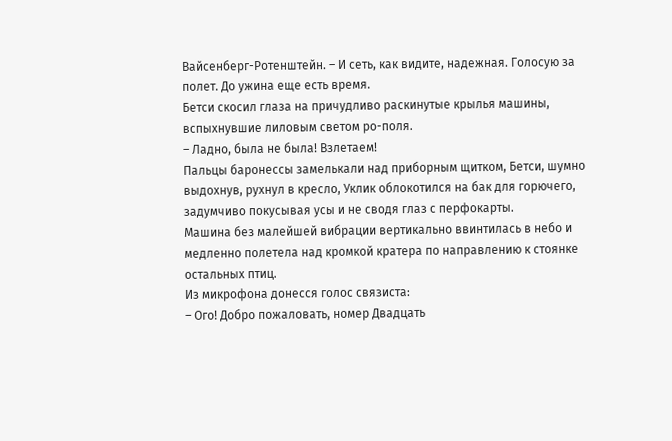Вайсенберг-Ротенштейн. – И сеть, как видите, надежная. Голосую за полет. До ужина еще есть время.
Бетси скосил глаза на причудливо раскинутые крылья машины, вспыхнувшие лиловым светом ро-поля.
– Ладно, была не была! Взлетаем!
Пальцы баронессы замелькали над приборным щитком, Бетси, шумно выдохнув, рухнул в кресло, Уклик облокотился на бак для горючего, задумчиво покусывая усы и не сводя глаз с перфокарты.
Машина без малейшей вибрации вертикально ввинтилась в небо и медленно полетела над кромкой кратера по направлению к стоянке остальных птиц.
Из микрофона донесся голос связиста:
– Ого! Добро пожаловать, номер Двадцать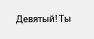Девятый! Ты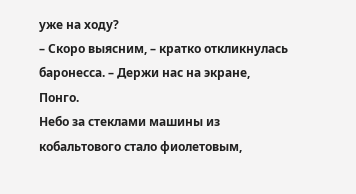уже на ходу?
– Скоро выясним, – кратко откликнулась баронесса. – Держи нас на экране, Понго.
Небо за стеклами машины из кобальтового стало фиолетовым,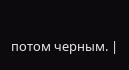потом черным. |